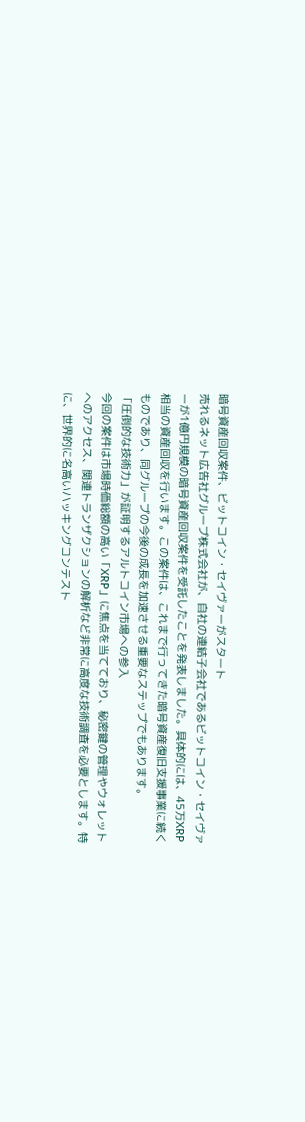暗号資産回収案件、ビットコイン・セイヴァーがスタート
売れるネット広告社グループ株式会社が、自社の連結子会社であるビットコイン・セイヴァーが1億円規模の暗号資産回収案件を受託したことを発表しました。具体的には、45万XRP相当の資産回収を行います。この案件は、これまで行ってきた暗号資産復旧支援事業に続くものであり、同グループの今後の成長を加速させる重要なステップでもあります。
「圧倒的な技術力」が証明するアルトコイン市場への参入
今回の案件は市場時価総額の高い「XRP」に焦点を当てており、秘密鍵の管理やウォレットへのアクセス、関連トランザクションの解析など非常に高度な技術調査を必要とします。特に、世界的に名高いハッキングコンテスト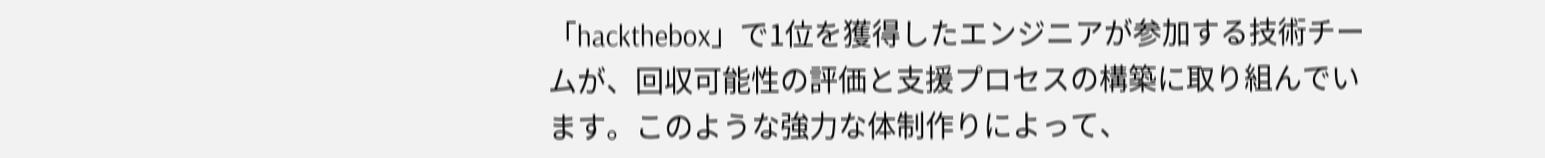「hackthebox」で1位を獲得したエンジニアが参加する技術チームが、回収可能性の評価と支援プロセスの構築に取り組んでいます。このような強力な体制作りによって、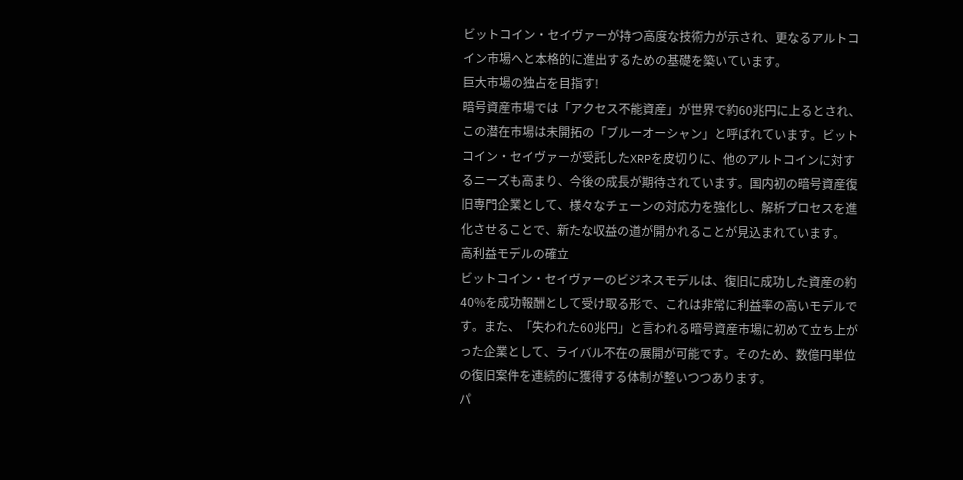ビットコイン・セイヴァーが持つ高度な技術力が示され、更なるアルトコイン市場へと本格的に進出するための基礎を築いています。
巨大市場の独占を目指す!
暗号資産市場では「アクセス不能資産」が世界で約60兆円に上るとされ、この潜在市場は未開拓の「ブルーオーシャン」と呼ばれています。ビットコイン・セイヴァーが受託したXRPを皮切りに、他のアルトコインに対するニーズも高まり、今後の成長が期待されています。国内初の暗号資産復旧専門企業として、様々なチェーンの対応力を強化し、解析プロセスを進化させることで、新たな収益の道が開かれることが見込まれています。
高利益モデルの確立
ビットコイン・セイヴァーのビジネスモデルは、復旧に成功した資産の約40%を成功報酬として受け取る形で、これは非常に利益率の高いモデルです。また、「失われた60兆円」と言われる暗号資産市場に初めて立ち上がった企業として、ライバル不在の展開が可能です。そのため、数億円単位の復旧案件を連続的に獲得する体制が整いつつあります。
パ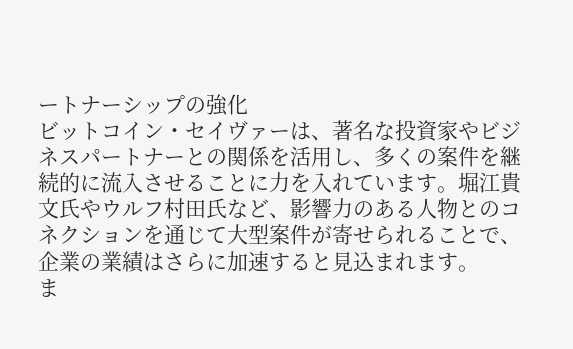ートナーシップの強化
ビットコイン・セイヴァーは、著名な投資家やビジネスパートナーとの関係を活用し、多くの案件を継続的に流入させることに力を入れています。堀江貴文氏やウルフ村田氏など、影響力のある人物とのコネクションを通じて大型案件が寄せられることで、企業の業績はさらに加速すると見込まれます。
ま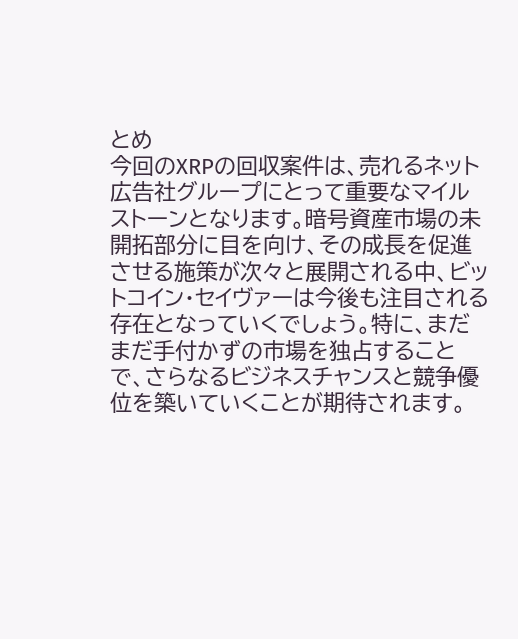とめ
今回のXRPの回収案件は、売れるネット広告社グループにとって重要なマイルストーンとなります。暗号資産市場の未開拓部分に目を向け、その成長を促進させる施策が次々と展開される中、ビットコイン・セイヴァーは今後も注目される存在となっていくでしょう。特に、まだまだ手付かずの市場を独占することで、さらなるビジネスチャンスと競争優位を築いていくことが期待されます。